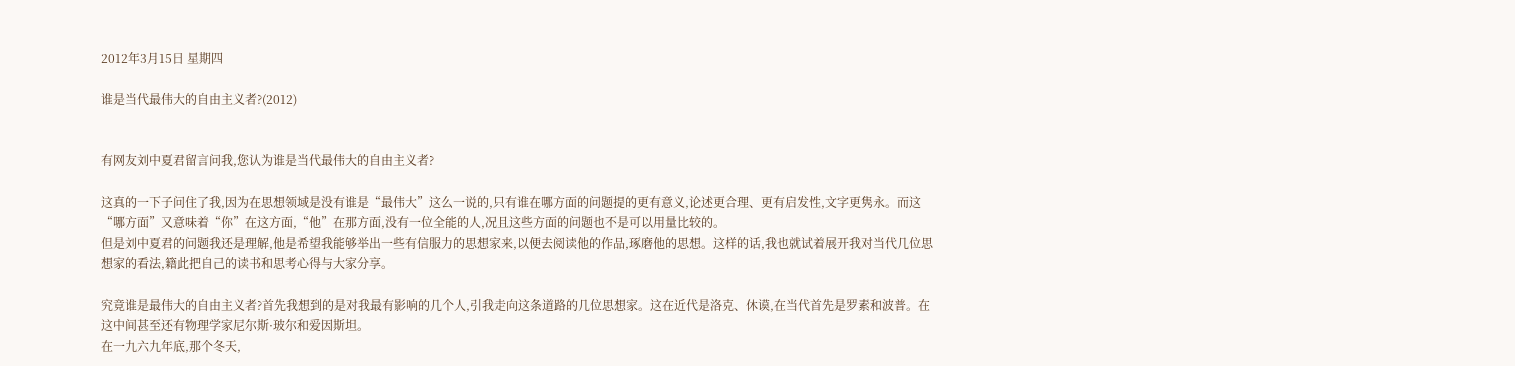2012年3月15日 星期四

谁是当代最伟大的自由主义者?(2012)


有网友刘中夏君留言问我,您认为谁是当代最伟大的自由主义者?

这真的一下子问住了我,因为在思想领域是没有谁是“最伟大”这么一说的,只有谁在哪方面的问题提的更有意义,论述更合理、更有启发性,文字更隽永。而这“哪方面”又意味着“你”在这方面,“他”在那方面,没有一位全能的人,况且这些方面的问题也不是可以用量比较的。
但是刘中夏君的问题我还是理解,他是希望我能够举出一些有信服力的思想家来,以便去阅读他的作品,琢磨他的思想。这样的话,我也就试着展开我对当代几位思想家的看法,籍此把自己的读书和思考心得与大家分享。

究竟谁是最伟大的自由主义者?首先我想到的是对我最有影响的几个人,引我走向这条道路的几位思想家。这在近代是洛克、休谟,在当代首先是罗素和波普。在这中间甚至还有物理学家尼尔斯·玻尔和爱因斯坦。
在一九六九年底,那个冬天,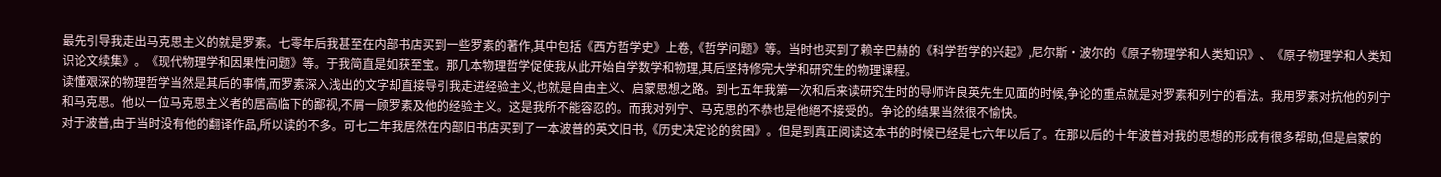最先引导我走出马克思主义的就是罗素。七零年后我甚至在内部书店买到一些罗素的著作,其中包括《西方哲学史》上卷,《哲学问题》等。当时也买到了赖辛巴赫的《科学哲学的兴起》,尼尔斯·波尔的《原子物理学和人类知识》、《原子物理学和人类知识论文续集》。《现代物理学和因果性问题》等。于我简直是如获至宝。那几本物理哲学促使我从此开始自学数学和物理,其后坚持修完大学和研究生的物理课程。
读懂艰深的物理哲学当然是其后的事情,而罗素深入浅出的文字却直接导引我走进经验主义,也就是自由主义、启蒙思想之路。到七五年我第一次和后来读研究生时的导师许良英先生见面的时候,争论的重点就是对罗素和列宁的看法。我用罗素对抗他的列宁和马克思。他以一位马克思主义者的居高临下的鄙视,不屑一顾罗素及他的经验主义。这是我所不能容忍的。而我对列宁、马克思的不恭也是他絕不接受的。争论的结果当然很不愉快。
对于波普,由于当时没有他的翻译作品,所以读的不多。可七二年我居然在内部旧书店买到了一本波普的英文旧书,《历史决定论的贫困》。但是到真正阅读这本书的时候已经是七六年以后了。在那以后的十年波普对我的思想的形成有很多帮助,但是启蒙的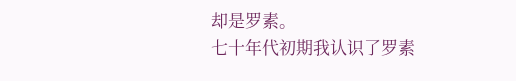却是罗素。
七十年代初期我认识了罗素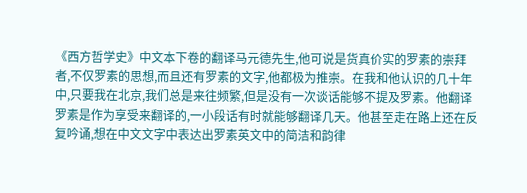《西方哲学史》中文本下卷的翻译马元德先生,他可说是货真价实的罗素的崇拜者,不仅罗素的思想,而且还有罗素的文字,他都极为推崇。在我和他认识的几十年中,只要我在北京,我们总是来往频繁,但是没有一次谈话能够不提及罗素。他翻译罗素是作为享受来翻译的,一小段话有时就能够翻译几天。他甚至走在路上还在反复吟诵,想在中文文字中表达出罗素英文中的简洁和韵律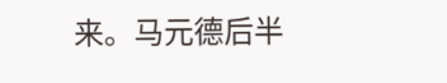来。马元德后半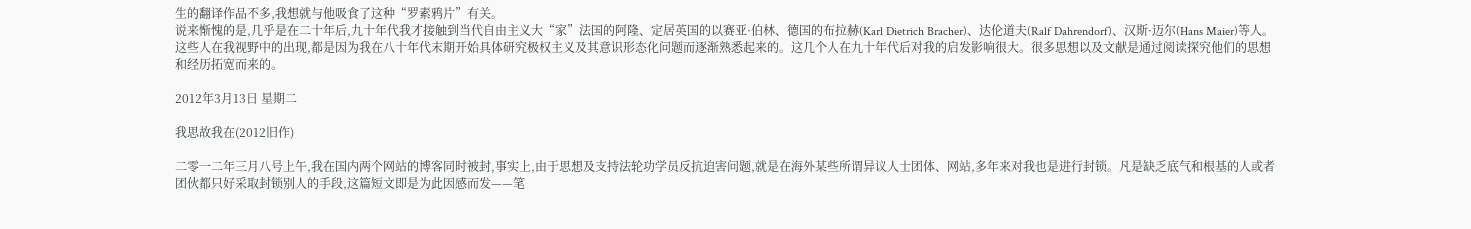生的翻译作品不多,我想就与他吸食了这种“罗素鸦片”有关。
说来惭愧的是,几乎是在二十年后,九十年代我才接触到当代自由主义大“家”法国的阿隆、定居英国的以赛亚·伯林、德国的布拉赫(Karl Dietrich Bracher)、达伦道夫(Ralf Dahrendorf)、汉斯·迈尔(Hans Maier)等人。这些人在我视野中的出现,都是因为我在八十年代末期开始具体研究极权主义及其意识形态化问题而逐渐熟悉起来的。这几个人在九十年代后对我的启发影响很大。很多思想以及文献是通过阅读探究他们的思想和经历拓宽而来的。

2012年3月13日 星期二

我思故我在(2012旧作)

二零一二年三月八号上午,我在国内两个网站的博客同时被封,事实上,由于思想及支持法轮功学员反抗迫害问题,就是在海外某些所谓异议人士团体、网站,多年来对我也是进行封锁。凡是缺乏底气和根基的人或者团伙都只好采取封锁别人的手段,这篇短文即是为此因感而发——笔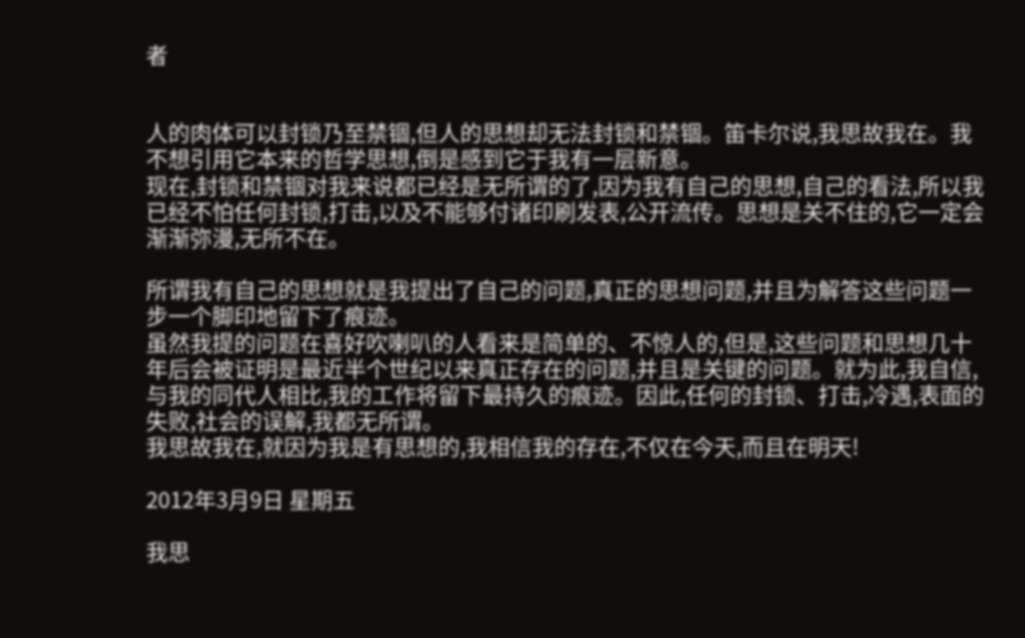者


人的肉体可以封锁乃至禁锢,但人的思想却无法封锁和禁锢。笛卡尔说,我思故我在。我不想引用它本来的哲学思想,倒是感到它于我有一层新意。
现在,封锁和禁锢对我来说都已经是无所谓的了,因为我有自己的思想,自己的看法,所以我已经不怕任何封锁,打击,以及不能够付诸印刷发表,公开流传。思想是关不住的,它一定会渐渐弥漫,无所不在。

所谓我有自己的思想就是我提出了自己的问题,真正的思想问题,并且为解答这些问题一步一个脚印地留下了痕迹。
虽然我提的问题在喜好吹喇叭的人看来是简单的、不惊人的,但是,这些问题和思想几十年后会被证明是最近半个世纪以来真正存在的问题,并且是关键的问题。就为此,我自信,与我的同代人相比,我的工作将留下最持久的痕迹。因此,任何的封锁、打击,冷遇,表面的失败,社会的误解,我都无所谓。
我思故我在,就因为我是有思想的,我相信我的存在,不仅在今天,而且在明天!

2012年3月9日 星期五

我思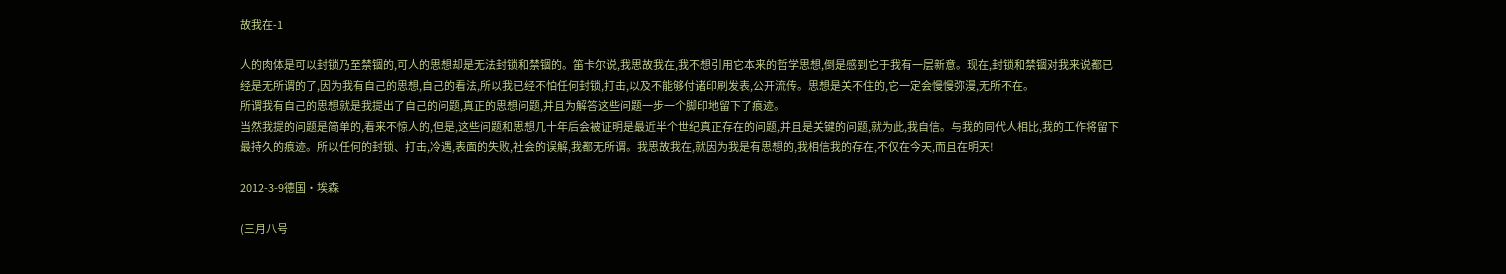故我在-1

人的肉体是可以封锁乃至禁锢的,可人的思想却是无法封锁和禁锢的。笛卡尔说,我思故我在,我不想引用它本来的哲学思想,倒是感到它于我有一层新意。现在,封锁和禁锢对我来说都已经是无所谓的了,因为我有自己的思想,自己的看法,所以我已经不怕任何封锁,打击,以及不能够付诸印刷发表,公开流传。思想是关不住的,它一定会慢慢弥漫,无所不在。
所谓我有自己的思想就是我提出了自己的问题,真正的思想问题,并且为解答这些问题一步一个脚印地留下了痕迹。
当然我提的问题是简单的,看来不惊人的,但是,这些问题和思想几十年后会被证明是最近半个世纪真正存在的问题,并且是关键的问题,就为此,我自信。与我的同代人相比,我的工作将留下最持久的痕迹。所以任何的封锁、打击,冷遇,表面的失败,社会的误解,我都无所谓。我思故我在,就因为我是有思想的,我相信我的存在,不仅在今天,而且在明天!

2012-3-9德国·埃森

(三月八号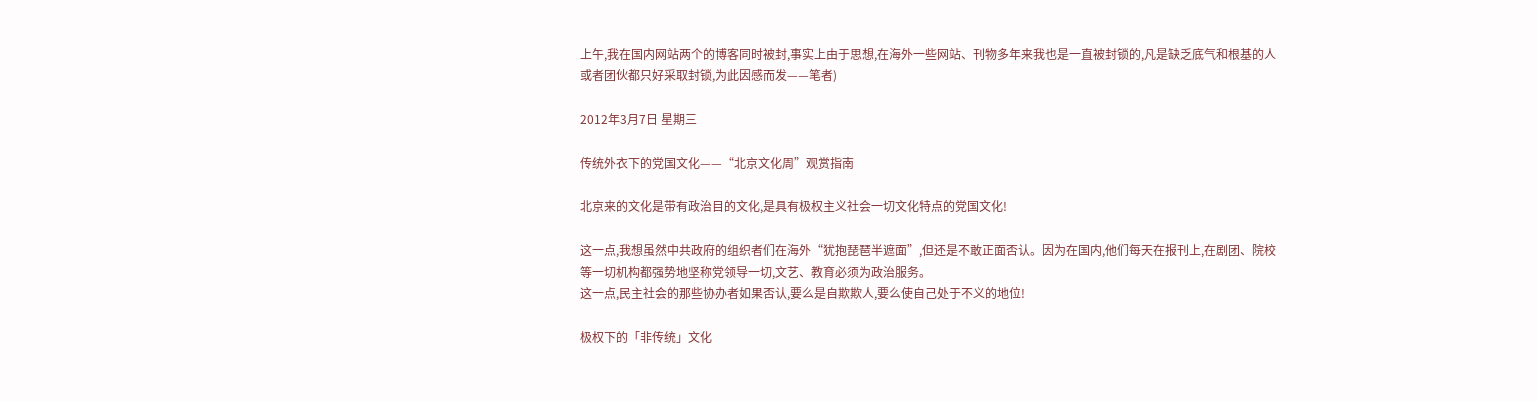上午,我在国内网站两个的博客同时被封,事实上由于思想,在海外一些网站、刊物多年来我也是一直被封锁的,凡是缺乏底气和根基的人或者团伙都只好采取封锁,为此因感而发——笔者)

2012年3月7日 星期三

传统外衣下的党国文化——“北京文化周”观赏指南

北京来的文化是带有政治目的文化,是具有极权主义社会一切文化特点的党国文化!

这一点,我想虽然中共政府的组织者们在海外“犹抱琵琶半遮面”,但还是不敢正面否认。因为在国内,他们每天在报刊上,在剧团、院校等一切机构都强势地坚称党领导一切,文艺、教育必须为政治服务。
这一点,民主社会的那些协办者如果否认,要么是自欺欺人,要么使自己处于不义的地位!

极权下的「非传统」文化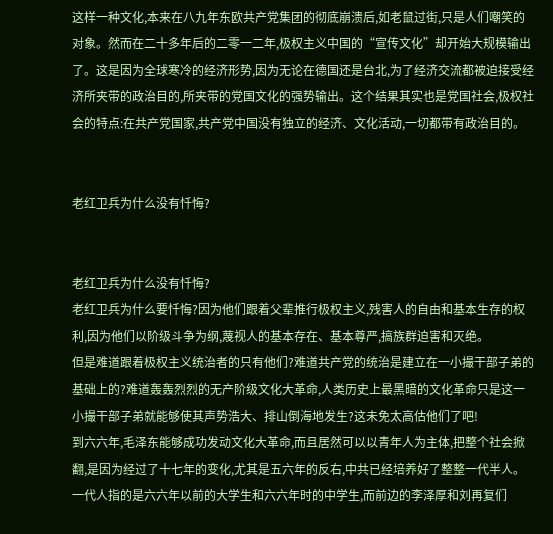这样一种文化,本来在八九年东欧共产党集团的彻底崩溃后,如老鼠过街,只是人们嘲笑的对象。然而在二十多年后的二零一二年,极权主义中国的“宣传文化”却开始大规模输出了。这是因为全球寒冷的经济形势,因为无论在德国还是台北,为了经济交流都被迫接受经济所夹带的政治目的,所夹带的党国文化的强势输出。这个结果其实也是党国社会,极权社会的特点:在共产党国家,共产党中国没有独立的经济、文化活动,一切都带有政治目的。


老红卫兵为什么没有忏悔?


老红卫兵为什么没有忏悔?
老红卫兵为什么要忏悔?因为他们跟着父辈推行极权主义,残害人的自由和基本生存的权利,因为他们以阶级斗争为纲,蔑视人的基本存在、基本尊严,搞族群迫害和灭绝。
但是难道跟着极权主义统治者的只有他们?难道共产党的统治是建立在一小撮干部子弟的基础上的?难道轰轰烈烈的无产阶级文化大革命,人类历史上最黑暗的文化革命只是这一小撮干部子弟就能够使其声势浩大、排山倒海地发生?这未免太高估他们了吧!
到六六年,毛泽东能够成功发动文化大革命,而且居然可以以青年人为主体,把整个社会掀翻,是因为经过了十七年的变化,尤其是五六年的反右,中共已经培养好了整整一代半人。一代人指的是六六年以前的大学生和六六年时的中学生,而前边的李泽厚和刘再复们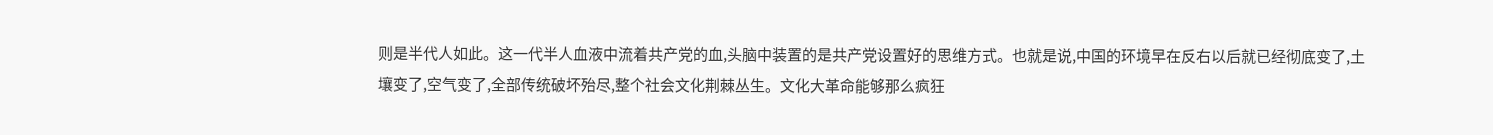则是半代人如此。这一代半人血液中流着共产党的血,头脑中装置的是共产党设置好的思维方式。也就是说,中国的环境早在反右以后就已经彻底变了,土壤变了,空气变了,全部传统破坏殆尽,整个社会文化荆棘丛生。文化大革命能够那么疯狂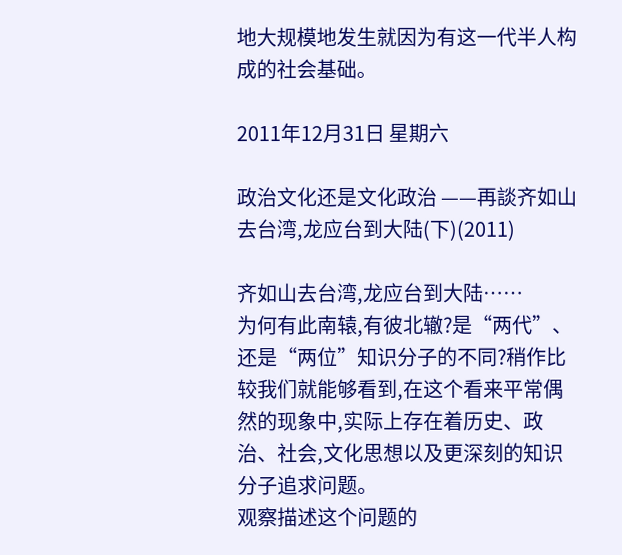地大规模地发生就因为有这一代半人构成的社会基础。

2011年12月31日 星期六

政治文化还是文化政治 ——再談齐如山去台湾,龙应台到大陆(下)(2011)

齐如山去台湾,龙应台到大陆……
为何有此南辕,有彼北辙?是“两代”、还是“两位”知识分子的不同?稍作比较我们就能够看到,在这个看来平常偶然的现象中,实际上存在着历史、政治、社会,文化思想以及更深刻的知识分子追求问题。
观察描述这个问题的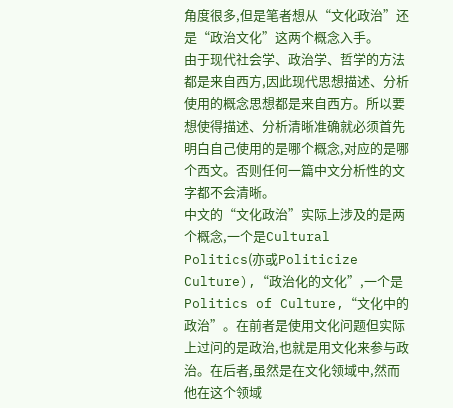角度很多,但是笔者想从“文化政治”还是“政治文化”这两个概念入手。
由于现代社会学、政治学、哲学的方法都是来自西方,因此现代思想描述、分析使用的概念思想都是来自西方。所以要想使得描述、分析清晰准确就必须首先明白自己使用的是哪个概念,对应的是哪个西文。否则任何一篇中文分析性的文字都不会清晰。
中文的“文化政治”实际上涉及的是两个概念,一个是Cultural Politics(亦或Politicize Culture),“政治化的文化”,一个是Politics of Culture,“文化中的政治”。在前者是使用文化问题但实际上过问的是政治,也就是用文化来参与政治。在后者,虽然是在文化领域中,然而他在这个领域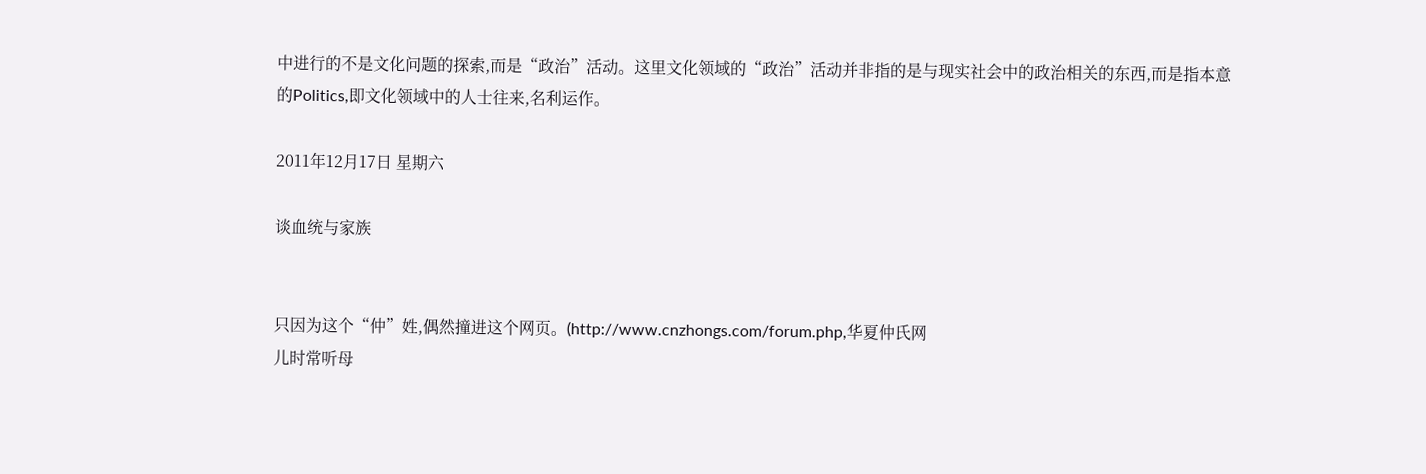中进行的不是文化问题的探索,而是“政治”活动。这里文化领域的“政治”活动并非指的是与现实社会中的政治相关的东西,而是指本意的Politics,即文化领域中的人士往来,名利运作。

2011年12月17日 星期六

谈血统与家族


只因为这个“仲”姓,偶然撞进这个网页。(http://www.cnzhongs.com/forum.php,华夏仲氏网
儿时常听母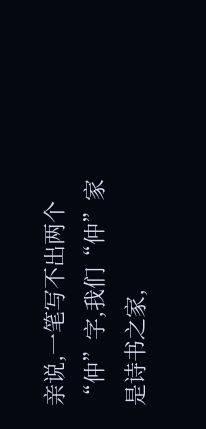亲说,一笔写不出两个“仲”字,我们“仲”家是诗书之家,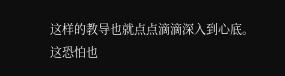这样的教导也就点点滴滴深入到心底。
这恐怕也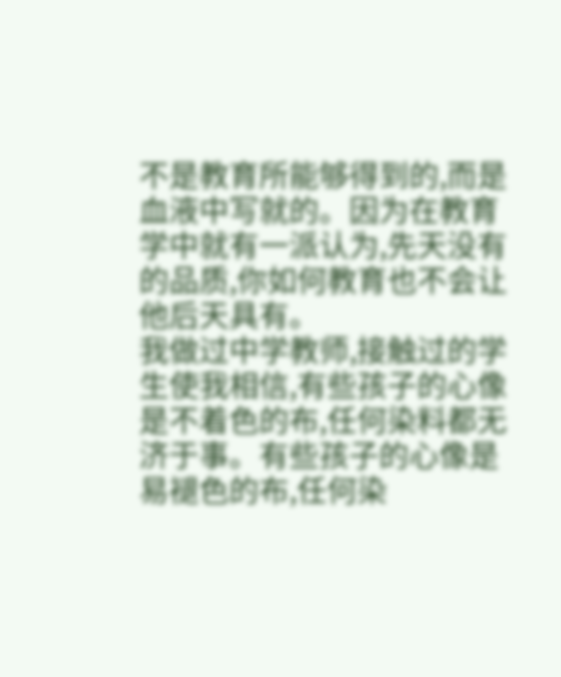不是教育所能够得到的,而是血液中写就的。因为在教育学中就有一派认为,先天没有的品质,你如何教育也不会让他后天具有。
我做过中学教师,接触过的学生使我相信,有些孩子的心像是不着色的布,任何染料都无济于事。有些孩子的心像是易褪色的布,任何染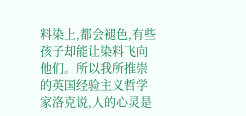料染上,都会褪色,有些孩子却能让染料飞向他们。所以我所推崇的英国经验主义哲学家洛克说,人的心灵是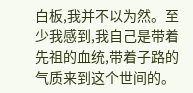白板,我并不以为然。至少我感到,我自己是带着先祖的血统,带着子路的气质来到这个世间的。